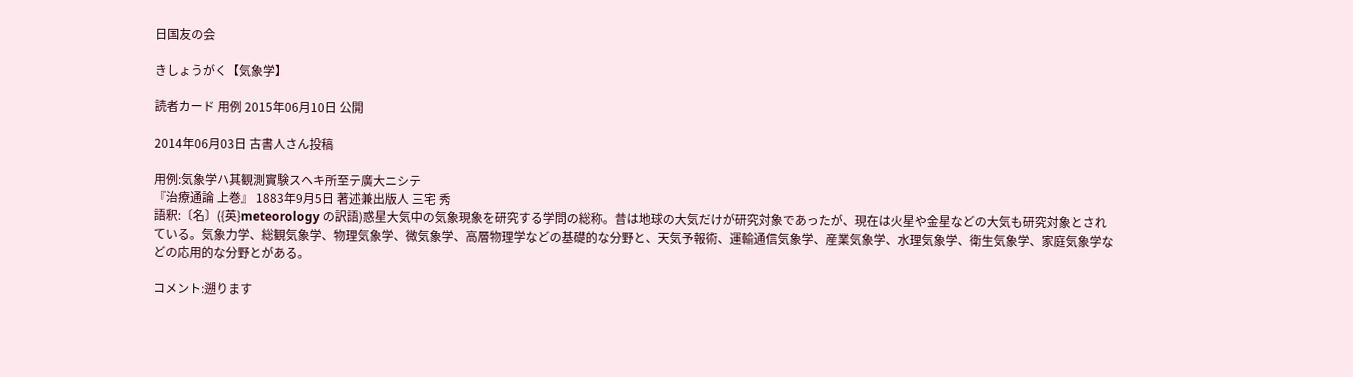日国友の会

きしょうがく【気象学】

読者カード 用例 2015年06月10日 公開

2014年06月03日 古書人さん投稿

用例:気象学ハ其観測實験スヘキ所至テ廣大ニシテ
『治療通論 上巻』 1883年9月5日 著述兼出版人 三宅 秀
語釈:〔名〕({英}meteorology の訳語)惑星大気中の気象現象を研究する学問の総称。昔は地球の大気だけが研究対象であったが、現在は火星や金星などの大気も研究対象とされている。気象力学、総観気象学、物理気象学、微気象学、高層物理学などの基礎的な分野と、天気予報術、運輸通信気象学、産業気象学、水理気象学、衛生気象学、家庭気象学などの応用的な分野とがある。

コメント:遡ります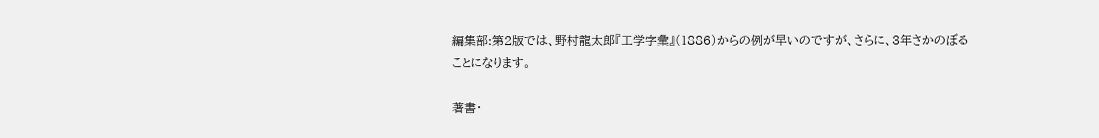編集部:第2版では、野村龍太郎『工学字彙』(1886)からの例が早いのですが、さらに、3年さかのぼることになります。

著書・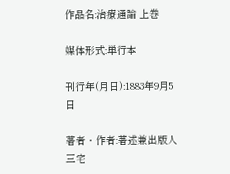作品名:治療通論 上巻

媒体形式:単行本

刊行年(月日):1883年9月5日

著者・作者:著述兼出版人 三宅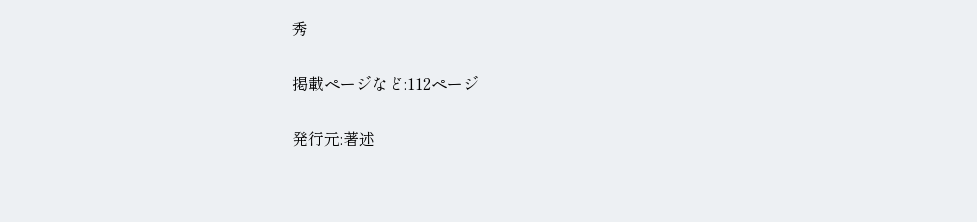秀

掲載ページなど:112ページ

発行元:著述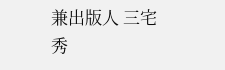兼出版人 三宅 秀